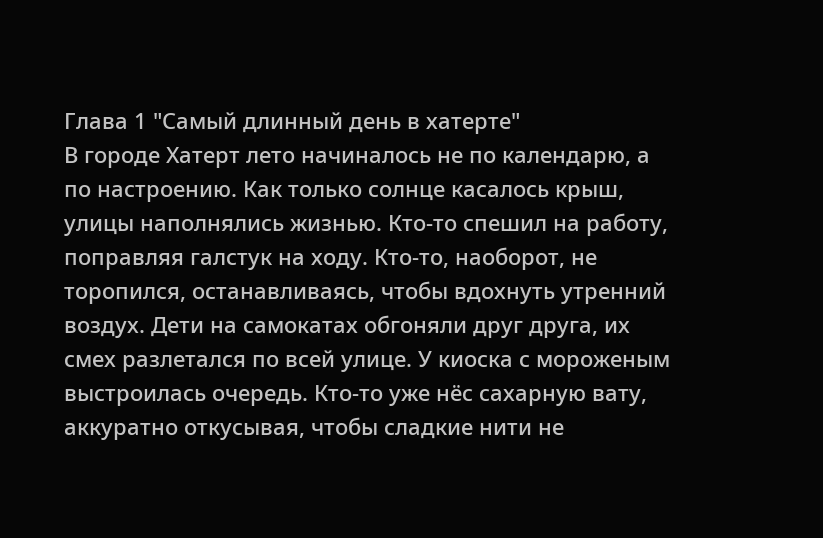Глава 1 "Самый длинный день в хатерте"
В городе Хатерт лето начиналось не по календарю, а по настроению. Как только солнце касалось крыш, улицы наполнялись жизнью. Кто-то спешил на работу, поправляя галстук на ходу. Кто-то, наоборот, не торопился, останавливаясь, чтобы вдохнуть утренний воздух. Дети на самокатах обгоняли друг друга, их смех разлетался по всей улице. У киоска с мороженым выстроилась очередь. Кто-то уже нёс сахарную вату, аккуратно откусывая, чтобы сладкие нити не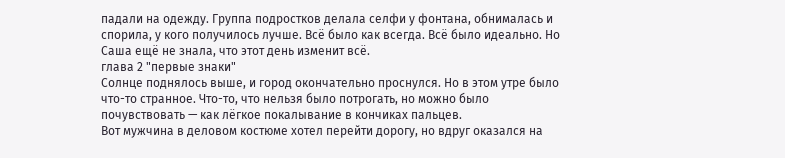падали на одежду. Группа подростков делала селфи у фонтана, обнималась и спорила, у кого получилось лучше. Всё было как всегда. Всё было идеально. Но Саша ещё не знала, что этот день изменит всё.
глава 2 "первые знаки"
Солнце поднялось выше, и город окончательно проснулся. Но в этом утре было что-то странное. Что-то, что нельзя было потрогать, но можно было почувствовать — как лёгкое покалывание в кончиках пальцев.
Вот мужчина в деловом костюме хотел перейти дорогу, но вдруг оказался на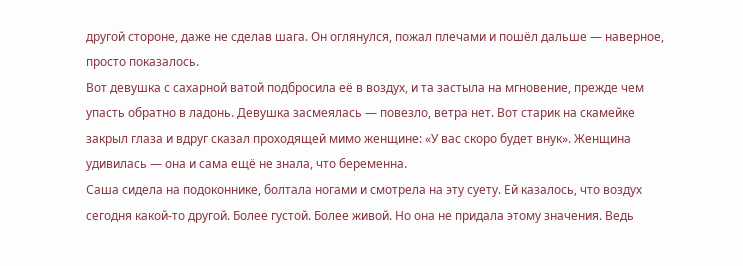другой стороне, даже не сделав шага. Он оглянулся, пожал плечами и пошёл дальше — наверное, просто показалось.
Вот девушка с сахарной ватой подбросила её в воздух, и та застыла на мгновение, прежде чем упасть обратно в ладонь. Девушка засмеялась — повезло, ветра нет. Вот старик на скамейке закрыл глаза и вдруг сказал проходящей мимо женщине: «У вас скоро будет внук». Женщина удивилась — она и сама ещё не знала, что беременна.
Саша сидела на подоконнике, болтала ногами и смотрела на эту суету. Ей казалось, что воздух сегодня какой-то другой. Более густой. Более живой. Но она не придала этому значения. Ведь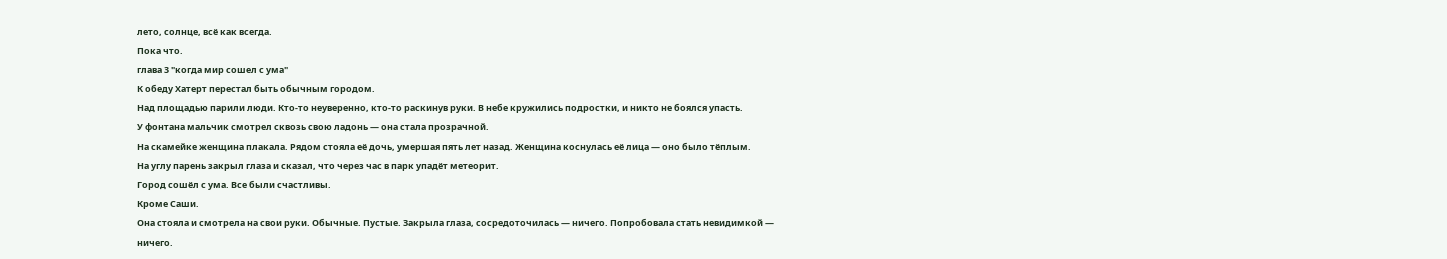лето, солнце, всё как всегда.
Пока что.
глава 3 "когда мир сошел с ума"
К обеду Хатерт перестал быть обычным городом.
Над площадью парили люди. Кто‑то неуверенно, кто‑то раскинув руки. В небе кружились подростки, и никто не боялся упасть.
У фонтана мальчик смотрел сквозь свою ладонь — она стала прозрачной.
На скамейке женщина плакала. Рядом стояла её дочь, умершая пять лет назад. Женщина коснулась её лица — оно было тёплым.
На углу парень закрыл глаза и сказал, что через час в парк упадёт метеорит.
Город сошёл с ума. Все были счастливы.
Кроме Саши.
Она стояла и смотрела на свои руки. Обычные. Пустые. Закрыла глаза, сосредоточилась — ничего. Попробовала стать невидимкой — ничего.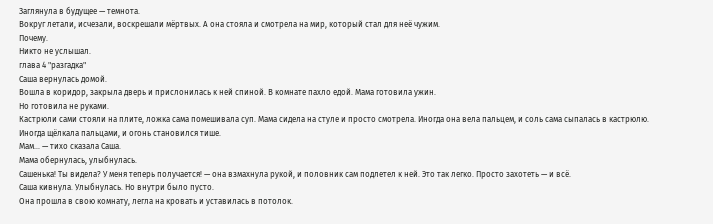Заглянула в будущее — темнота.
Вокруг летали, исчезали, воскрешали мёртвых. А она стояла и смотрела на мир, который стал для неё чужим.
Почему.
Никто не услышал.
глава 4 "разгадка"
Саша вернулась домой.
Вошла в коридор, закрыла дверь и прислонилась к ней спиной. В комнате пахло едой. Мама готовила ужин.
Но готовила не руками.
Кастрюли сами стояли на плите, ложка сама помешивала суп. Мама сидела на стуле и просто смотрела. Иногда она вела пальцем, и соль сама сыпалась в кастрюлю. Иногда щёлкала пальцами, и огонь становился тише.
Мам... — тихо сказала Саша.
Мама обернулась, улыбнулась.
Сашенька! Ты видела? У меня теперь получается! — она взмахнула рукой, и половник сам подлетел к ней. Это так легко. Просто захотеть — и всё.
Саша кивнула. Улыбнулась. Но внутри было пусто.
Она прошла в свою комнату, легла на кровать и уставилась в потолок.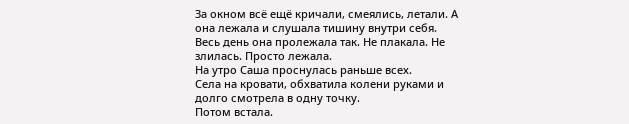За окном всё ещё кричали, смеялись, летали. А она лежала и слушала тишину внутри себя.
Весь день она пролежала так. Не плакала. Не злилась. Просто лежала.
На утро Саша проснулась раньше всех.
Села на кровати, обхватила колени руками и долго смотрела в одну точку.
Потом встала.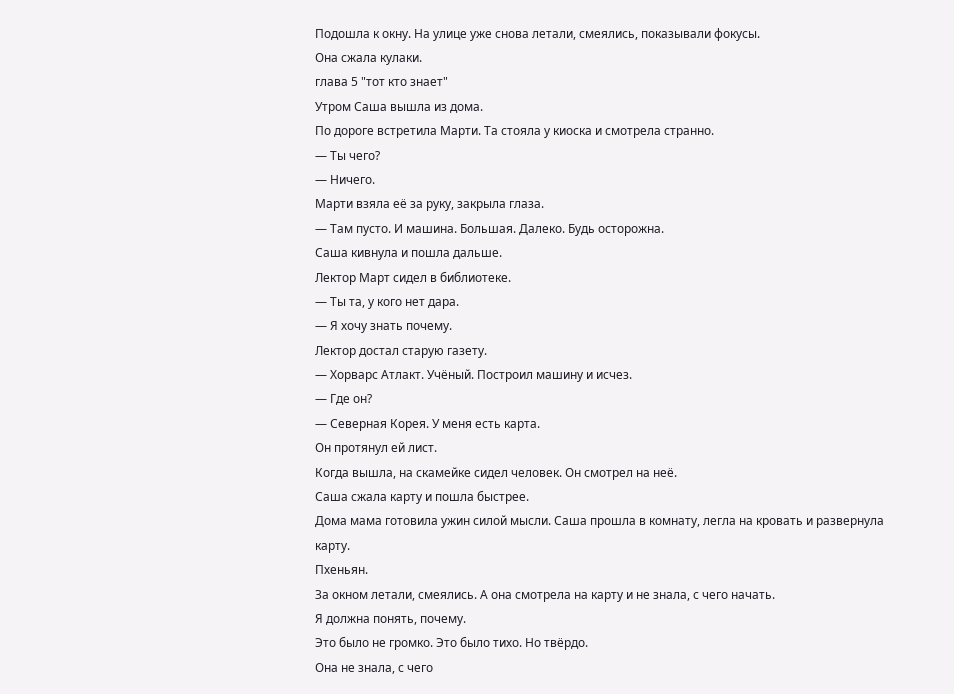Подошла к окну. На улице уже снова летали, смеялись, показывали фокусы.
Она сжала кулаки.
глава 5 "тот кто знает"
Утром Саша вышла из дома.
По дороге встретила Марти. Та стояла у киоска и смотрела странно.
— Ты чего?
— Ничего.
Марти взяла её за руку, закрыла глаза.
— Там пусто. И машина. Большая. Далеко. Будь осторожна.
Саша кивнула и пошла дальше.
Лектор Март сидел в библиотеке.
— Ты та, у кого нет дара.
— Я хочу знать почему.
Лектор достал старую газету.
— Хорварс Атлакт. Учёный. Построил машину и исчез.
— Где он?
— Северная Корея. У меня есть карта.
Он протянул ей лист.
Когда вышла, на скамейке сидел человек. Он смотрел на неё.
Саша сжала карту и пошла быстрее.
Дома мама готовила ужин силой мысли. Саша прошла в комнату, легла на кровать и развернула карту.
Пхеньян.
За окном летали, смеялись. А она смотрела на карту и не знала, с чего начать.
Я должна понять, почему.
Это было не громко. Это было тихо. Но твёрдо.
Она не знала, с чего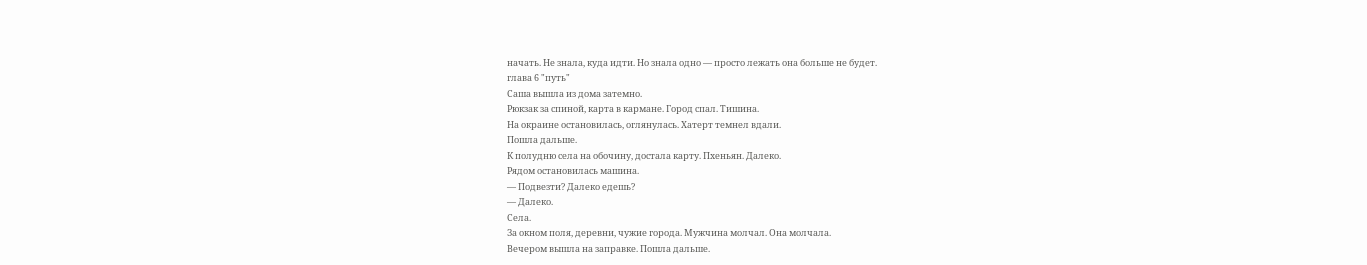начать. Не знала, куда идти. Но знала одно — просто лежать она больше не будет.
глава 6 "путь"
Саша вышла из дома затемно.
Рюкзак за спиной, карта в кармане. Город спал. Тишина.
На окраине остановилась, оглянулась. Хатерт темнел вдали.
Пошла дальше.
К полудню села на обочину, достала карту. Пхеньян. Далеко.
Рядом остановилась машина.
— Подвезти? Далеко едешь?
— Далеко.
Села.
За окном поля, деревни, чужие города. Мужчина молчал. Она молчала.
Вечером вышла на заправке. Пошла дальше.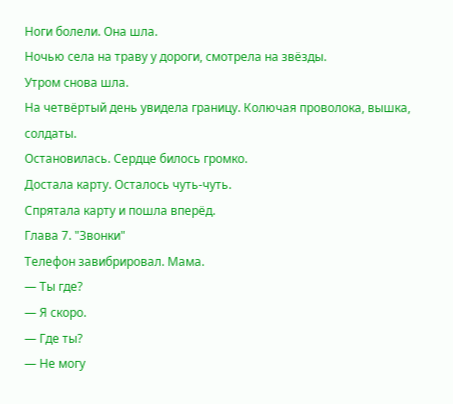Ноги болели. Она шла.
Ночью села на траву у дороги, смотрела на звёзды.
Утром снова шла.
На четвёртый день увидела границу. Колючая проволока, вышка, солдаты.
Остановилась. Сердце билось громко.
Достала карту. Осталось чуть-чуть.
Спрятала карту и пошла вперёд.
Глава 7. "Звонки"
Телефон завибрировал. Мама.
— Ты где?
— Я скоро.
— Где ты?
— Не могу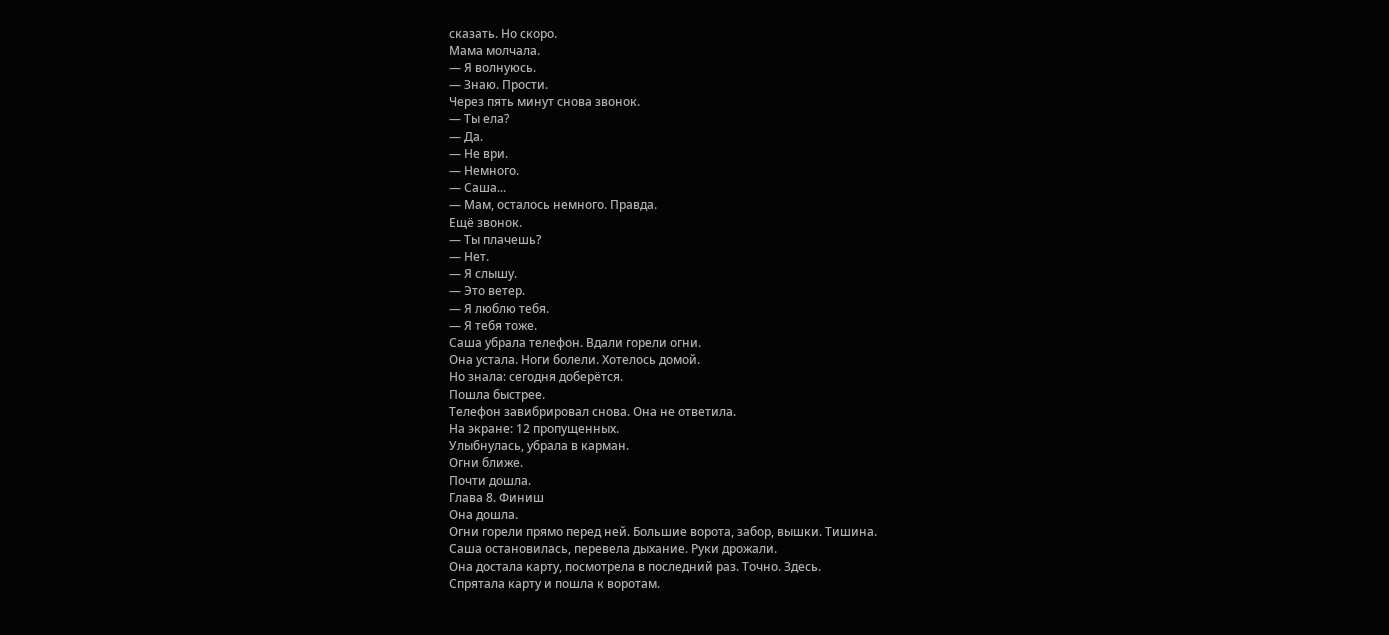сказать. Но скоро.
Мама молчала.
— Я волнуюсь.
— Знаю. Прости.
Через пять минут снова звонок.
— Ты ела?
— Да.
— Не ври.
— Немного.
— Саша...
— Мам, осталось немного. Правда.
Ещё звонок.
— Ты плачешь?
— Нет.
— Я слышу.
— Это ветер.
— Я люблю тебя.
— Я тебя тоже.
Саша убрала телефон. Вдали горели огни.
Она устала. Ноги болели. Хотелось домой.
Но знала: сегодня доберётся.
Пошла быстрее.
Телефон завибрировал снова. Она не ответила.
На экране: 12 пропущенных.
Улыбнулась, убрала в карман.
Огни ближе.
Почти дошла.
Глава 8. Финиш
Она дошла.
Огни горели прямо перед ней. Большие ворота, забор, вышки. Тишина.
Саша остановилась, перевела дыхание. Руки дрожали.
Она достала карту, посмотрела в последний раз. Точно. Здесь.
Спрятала карту и пошла к воротам.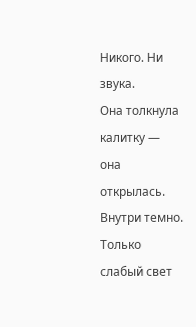Никого. Ни звука.
Она толкнула калитку — она открылась.
Внутри темно. Только слабый свет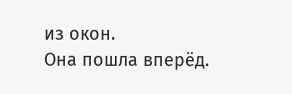из окон.
Она пошла вперёд.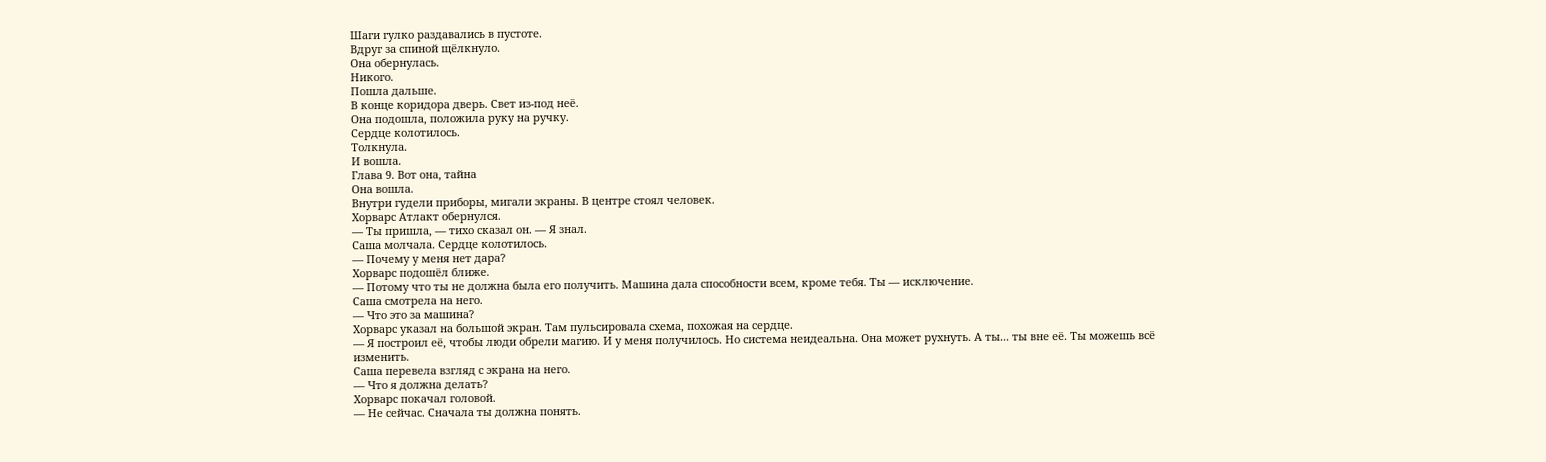Шаги гулко раздавались в пустоте.
Вдруг за спиной щёлкнуло.
Она обернулась.
Никого.
Пошла дальше.
В конце коридора дверь. Свет из-под неё.
Она подошла, положила руку на ручку.
Сердце колотилось.
Толкнула.
И вошла.
Глава 9. Вот она, тайна
Она вошла.
Внутри гудели приборы, мигали экраны. В центре стоял человек.
Хорварс Атлакт обернулся.
— Ты пришла, — тихо сказал он. — Я знал.
Саша молчала. Сердце колотилось.
— Почему у меня нет дара?
Хорварс подошёл ближе.
— Потому что ты не должна была его получить. Машина дала способности всем, кроме тебя. Ты — исключение.
Саша смотрела на него.
— Что это за машина?
Хорварс указал на большой экран. Там пульсировала схема, похожая на сердце.
— Я построил её, чтобы люди обрели магию. И у меня получилось. Но система неидеальна. Она может рухнуть. А ты... ты вне её. Ты можешь всё изменить.
Саша перевела взгляд с экрана на него.
— Что я должна делать?
Хорварс покачал головой.
— Не сейчас. Сначала ты должна понять.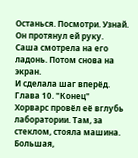Останься. Посмотри. Узнай.
Он протянул ей руку.
Саша смотрела на его ладонь. Потом снова на экран.
И сделала шаг вперёд.
Глава 10. "Конец"
Хорварс провёл её вглубь лаборатории. Там, за стеклом, стояла машина. Большая,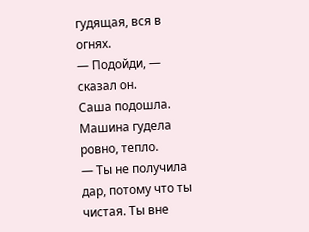гудящая, вся в огнях.
— Подойди, — сказал он.
Саша подошла. Машина гудела ровно, тепло.
— Ты не получила дар, потому что ты чистая. Ты вне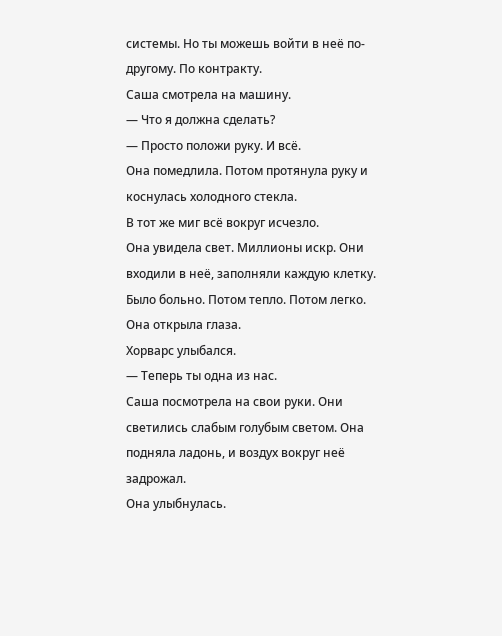системы. Но ты можешь войти в неё по-другому. По контракту.
Саша смотрела на машину.
— Что я должна сделать?
— Просто положи руку. И всё.
Она помедлила. Потом протянула руку и коснулась холодного стекла.
В тот же миг всё вокруг исчезло.
Она увидела свет. Миллионы искр. Они входили в неё, заполняли каждую клетку.
Было больно. Потом тепло. Потом легко.
Она открыла глаза.
Хорварс улыбался.
— Теперь ты одна из нас.
Саша посмотрела на свои руки. Они светились слабым голубым светом. Она подняла ладонь, и воздух вокруг неё задрожал.
Она улыбнулась.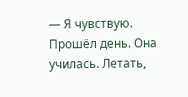— Я чувствую.
Прошёл день. Она училась. Летать,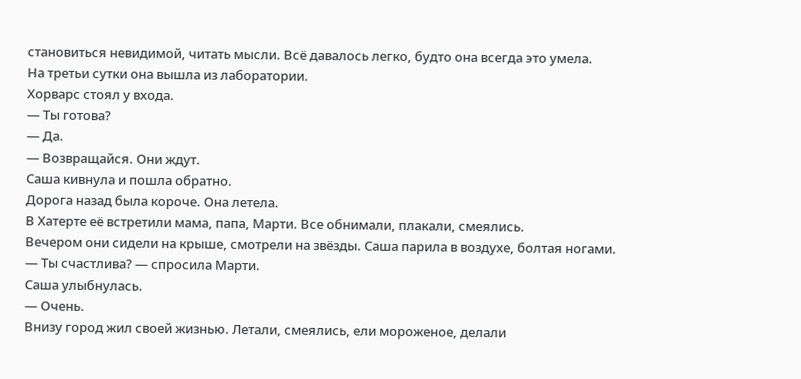становиться невидимой, читать мысли. Всё давалось легко, будто она всегда это умела.
На третьи сутки она вышла из лаборатории.
Хорварс стоял у входа.
— Ты готова?
— Да.
— Возвращайся. Они ждут.
Саша кивнула и пошла обратно.
Дорога назад была короче. Она летела.
В Хатерте её встретили мама, папа, Марти. Все обнимали, плакали, смеялись.
Вечером они сидели на крыше, смотрели на звёзды. Саша парила в воздухе, болтая ногами.
— Ты счастлива? — спросила Марти.
Саша улыбнулась.
— Очень.
Внизу город жил своей жизнью. Летали, смеялись, ели мороженое, делали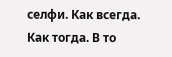селфи. Как всегда.
Как тогда. В то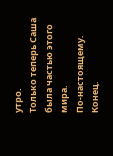утро.
Только теперь Саша была частью этого мира.
По-настоящему.
Конец.